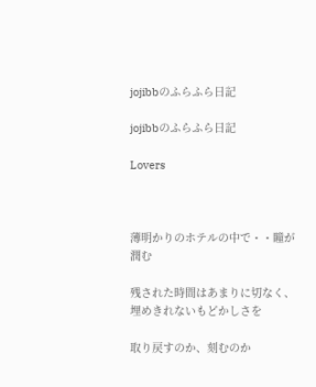jojibbのふらふら日記

jojibbのふらふら日記

Lovers



薄明かりのホテルの中で・・瞳が潤む

残された時間はあまりに切なく、埋めきれないもどかしさを

取り戻すのか、刻むのか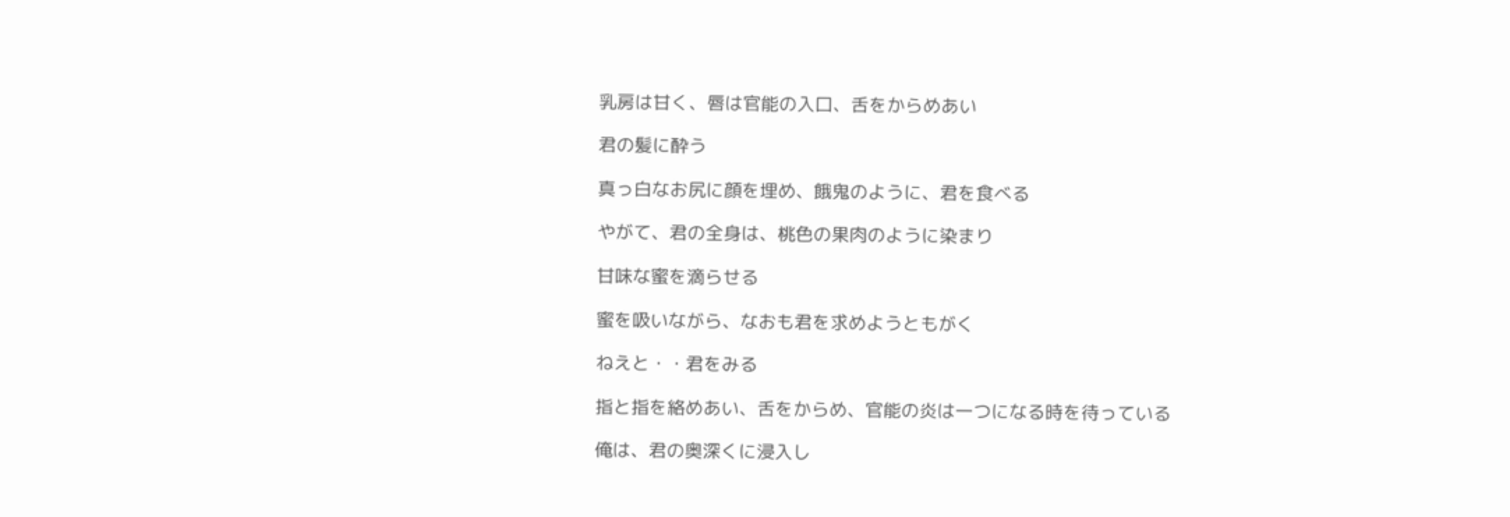乳房は甘く、唇は官能の入口、舌をからめあい

君の髪に酔う

真っ白なお尻に顔を埋め、餓鬼のように、君を食べる

やがて、君の全身は、桃色の果肉のように染まり

甘味な蜜を滴らせる

蜜を吸いながら、なおも君を求めようともがく

ねえと・・君をみる

指と指を絡めあい、舌をからめ、官能の炎は一つになる時を待っている

俺は、君の奥深くに浸入し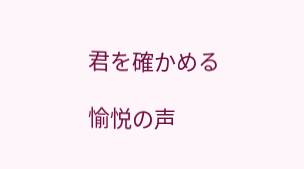君を確かめる

愉悦の声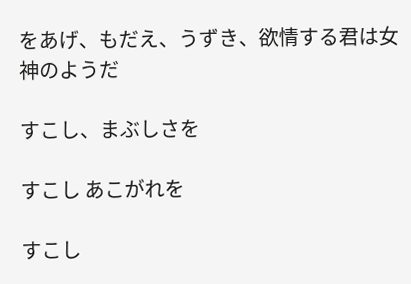をあげ、もだえ、うずき、欲情する君は女神のようだ

すこし、まぶしさを

すこし あこがれを

すこし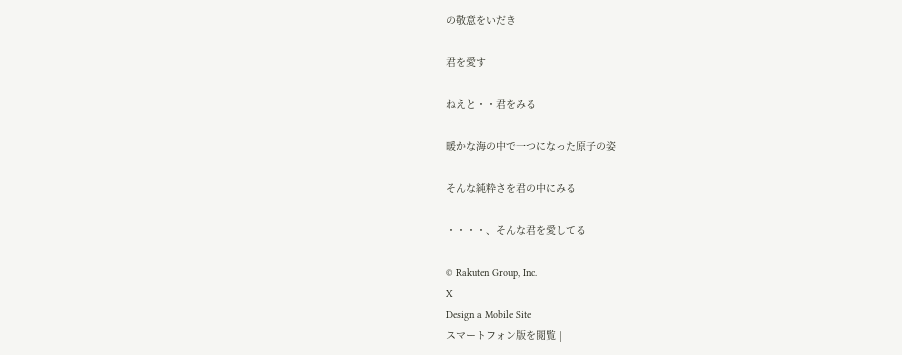の敬意をいだき

君を愛す

ねえと・・君をみる

暖かな海の中で一つになった原子の姿

そんな純粋さを君の中にみる

・・・・、そんな君を愛してる

© Rakuten Group, Inc.
X
Design a Mobile Site
スマートフォン版を閲覧 |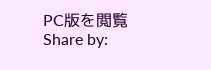PC版を閲覧
Share by: